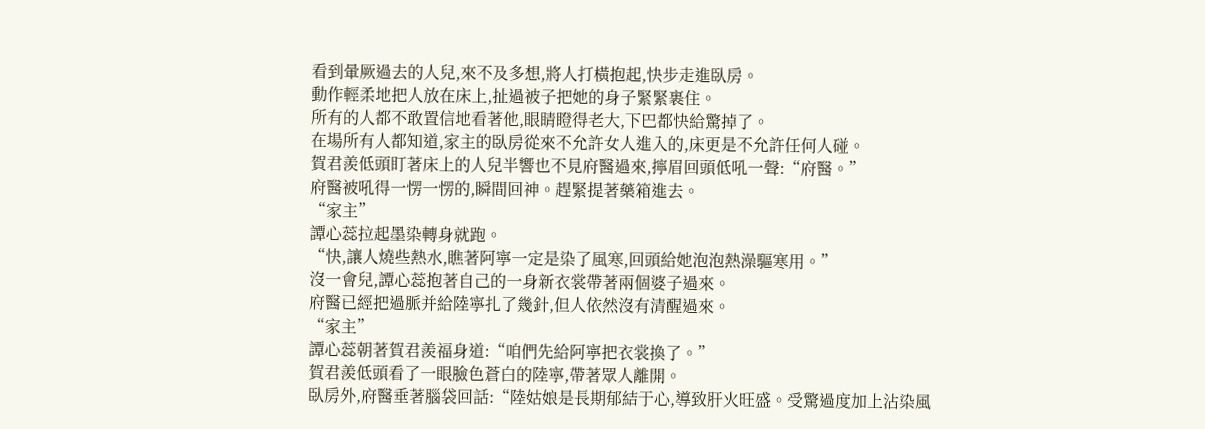看到暈厥過去的人兒,來不及多想,將人打橫抱起,快步走進臥房。
動作輕柔地把人放在床上,扯過被子把她的身子緊緊裹住。
所有的人都不敢置信地看著他,眼睛瞪得老大,下巴都快給驚掉了。
在場所有人都知道,家主的臥房從來不允許女人進入的,床更是不允許任何人碰。
賀君羨低頭盯著床上的人兒半響也不見府醫過來,擰眉回頭低吼一聲:“府醫。”
府醫被吼得一愣一愣的,瞬間回神。趕緊提著藥箱進去。
“家主”
譚心蕊拉起墨染轉身就跑。
“快,讓人燒些熱水,瞧著阿寧一定是染了風寒,回頭給她泡泡熱澡驅寒用。”
沒一會兒,譚心蕊抱著自己的一身新衣裳帶著兩個婆子過來。
府醫已經把過脈并給陸寧扎了幾針,但人依然沒有清醒過來。
“家主”
譚心蕊朝著賀君羨福身道:“咱們先給阿寧把衣裳換了。”
賀君羨低頭看了一眼臉色蒼白的陸寧,帶著眾人離開。
臥房外,府醫垂著腦袋回話:“陸姑娘是長期郁結于心,導致肝火旺盛。受驚過度加上沾染風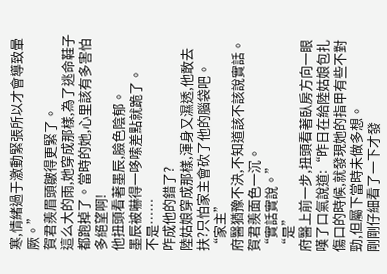寒,情緒過于激動緊張所以才會導致暈厥。”
賀君羨眉頭皺得更緊了。
這么大的雨,她穿成那樣,為了逃命鞋子都跑掉了。當時的她,心里該有多害怕多絕望啊!
他扭頭看著墨辰,臉色陰郁。
墨辰被嚇得一哆嗦差點就跪了。
不是……
咋成他的錯了?
陸姑娘穿成那樣,渾身又濕透,他敢去扶?只怕家主會砍了他的腦袋吧。
“家主”
府醫猶豫不決,不知道該不該說實話。
賀君羨面色一沉。
“實話實說。”
“是”
府醫上前一步,扭頭看著臥房方向一眼嘆了口氣說道:“昨日在給陸姑娘包扎傷口的時候,就發現她的指甲有些不對勁,但屬下當時未做多想。
剛剛仔細看了一下才發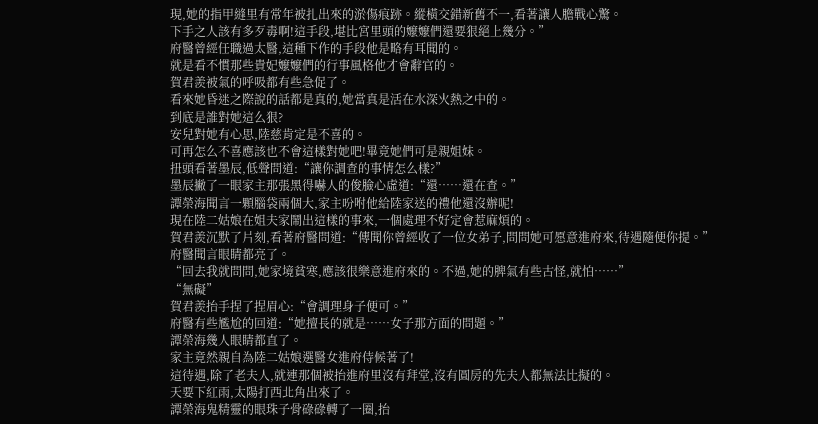現,她的指甲縫里有常年被扎出來的淤傷痕跡。縱橫交錯新舊不一,看著讓人膽戰心驚。
下手之人該有多歹毒啊!這手段,堪比宮里頭的嬤嬤們還要狠絕上幾分。”
府醫曾經任職過太醫,這種下作的手段他是略有耳聞的。
就是看不慣那些貴妃嬤嬤們的行事風格他才會辭官的。
賀君羨被氣的呼吸都有些急促了。
看來她昏迷之際說的話都是真的,她當真是活在水深火熱之中的。
到底是誰對她這么狠?
安兒對她有心思,陸慈肯定是不喜的。
可再怎么不喜應該也不會這樣對她吧!畢竟她們可是親姐妹。
扭頭看著墨辰,低聲問道:“讓你調查的事情怎么樣?”
墨辰撇了一眼家主那張黑得嚇人的俊臉心虛道:“還……還在查。”
譚榮海聞言一顆腦袋兩個大,家主吩咐他給陸家送的禮他還沒辦呢!
現在陸二姑娘在姐夫家鬧出這樣的事來,一個處理不好定會惹麻煩的。
賀君羨沉默了片刻,看著府醫問道:“傳聞你曾經收了一位女弟子,問問她可愿意進府來,待遇隨便你提。”
府醫聞言眼睛都亮了。
“回去我就問問,她家境貧寒,應該很樂意進府來的。不過,她的脾氣有些古怪,就怕……”
“無礙”
賀君羨抬手捏了捏眉心:“會調理身子便可。”
府醫有些尷尬的回道:“她擅長的就是……女子那方面的問題。”
譚榮海幾人眼睛都直了。
家主竟然親自為陸二姑娘選醫女進府侍候著了!
這待遇,除了老夫人,就連那個被抬進府里沒有拜堂,沒有圓房的先夫人都無法比擬的。
天要下紅雨,太陽打西北角出來了。
譚榮海鬼精靈的眼珠子骨碌碌轉了一圈,抬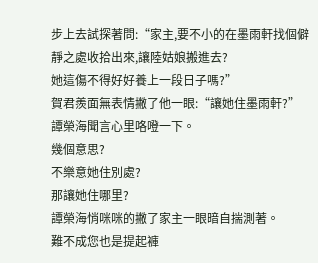步上去試探著問:“家主,要不小的在墨雨軒找個僻靜之處收拾出來,讓陸姑娘搬進去?
她這傷不得好好養上一段日子嗎?”
賀君羨面無表情撇了他一眼:“讓她住墨雨軒?”
譚榮海聞言心里咯噔一下。
幾個意思?
不樂意她住別處?
那讓她住哪里?
譚榮海悄咪咪的撇了家主一眼暗自揣測著。
難不成您也是提起褲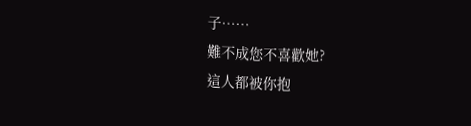子……
難不成您不喜歡她?
這人都被你抱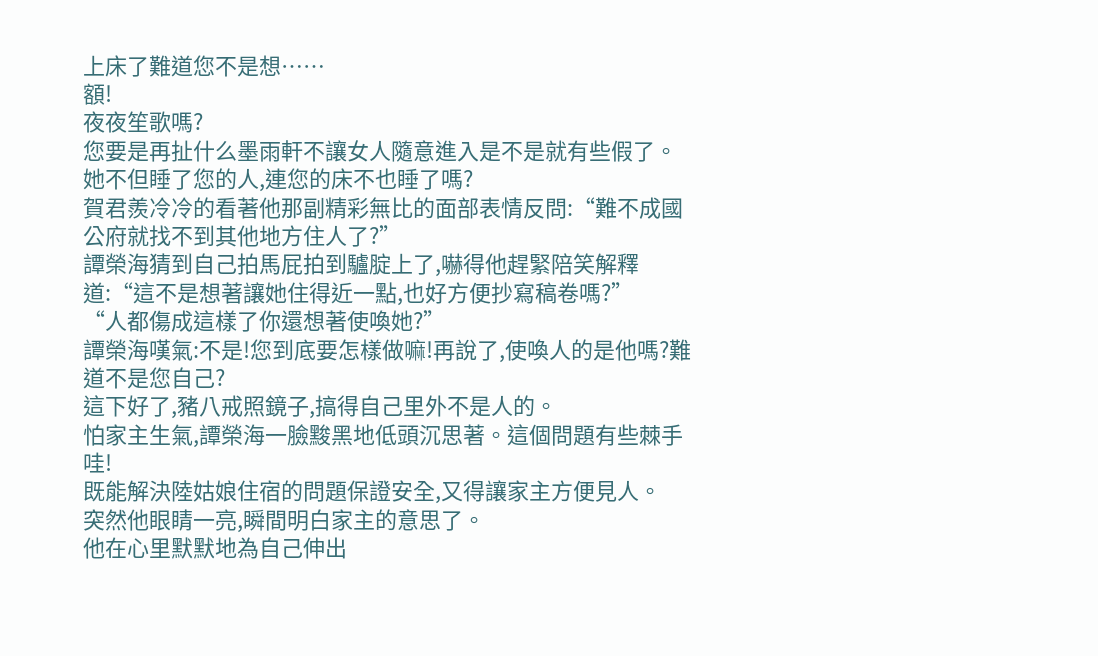上床了難道您不是想……
額!
夜夜笙歌嗎?
您要是再扯什么墨雨軒不讓女人隨意進入是不是就有些假了。
她不但睡了您的人,連您的床不也睡了嗎?
賀君羨冷冷的看著他那副精彩無比的面部表情反問:“難不成國公府就找不到其他地方住人了?”
譚榮海猜到自己拍馬屁拍到驢腚上了,嚇得他趕緊陪笑解釋道:“這不是想著讓她住得近一點,也好方便抄寫稿卷嗎?”
“人都傷成這樣了你還想著使喚她?”
譚榮海嘆氣:不是!您到底要怎樣做嘛!再說了,使喚人的是他嗎?難道不是您自己?
這下好了,豬八戒照鏡子,搞得自己里外不是人的。
怕家主生氣,譚榮海一臉黢黑地低頭沉思著。這個問題有些棘手哇!
既能解決陸姑娘住宿的問題保證安全,又得讓家主方便見人。
突然他眼睛一亮,瞬間明白家主的意思了。
他在心里默默地為自己伸出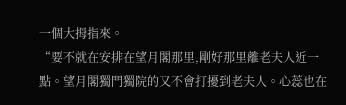一個大拇指來。
“要不就在安排在望月閣那里,剛好那里離老夫人近一點。望月閣獨門獨院的又不會打擾到老夫人。心蕊也在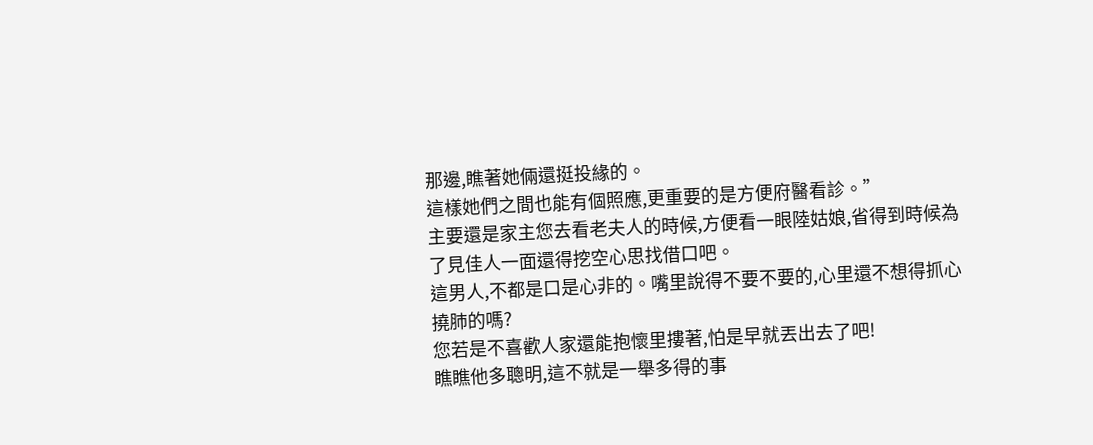那邊,瞧著她倆還挺投緣的。
這樣她們之間也能有個照應,更重要的是方便府醫看診。”
主要還是家主您去看老夫人的時候,方便看一眼陸姑娘,省得到時候為了見佳人一面還得挖空心思找借口吧。
這男人,不都是口是心非的。嘴里說得不要不要的,心里還不想得抓心撓肺的嗎?
您若是不喜歡人家還能抱懷里摟著,怕是早就丟出去了吧!
瞧瞧他多聰明,這不就是一舉多得的事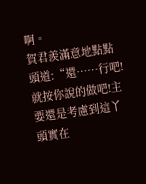啊。
賀君羨滿意地點點頭道:“還……行吧!就按你說的做吧!主要還是考慮到這丫頭實在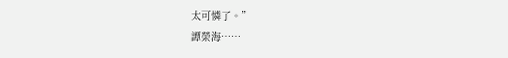太可憐了。”
譚榮海……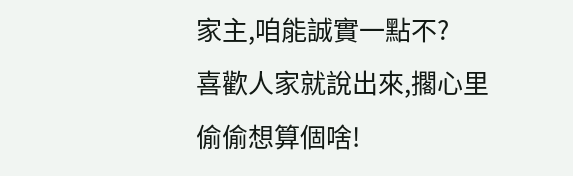家主,咱能誠實一點不?
喜歡人家就說出來,擱心里偷偷想算個啥!